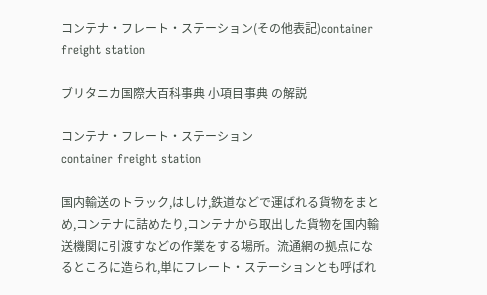コンテナ・フレート・ステーション(その他表記)container freight station

ブリタニカ国際大百科事典 小項目事典 の解説

コンテナ・フレート・ステーション
container freight station

国内輸送のトラック,はしけ,鉄道などで運ばれる貨物をまとめ,コンテナに詰めたり,コンテナから取出した貨物を国内輸送機関に引渡すなどの作業をする場所。流通網の拠点になるところに造られ,単にフレート・ステーションとも呼ばれ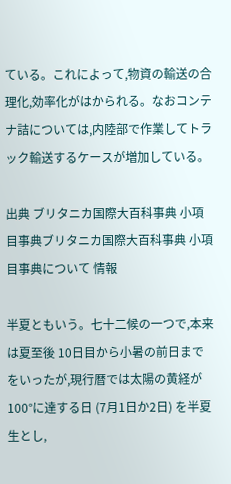ている。これによって,物資の輸送の合理化,効率化がはかられる。なおコンテナ詰については,内陸部で作業してトラック輸送するケースが増加している。

出典 ブリタニカ国際大百科事典 小項目事典ブリタニカ国際大百科事典 小項目事典について 情報

半夏ともいう。七十二候の一つで,本来は夏至後 10日目から小暑の前日までをいったが,現行暦では太陽の黄経が 100°に達する日 (7月1日か2日) を半夏生とし,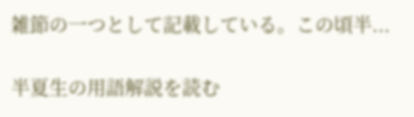雑節の一つとして記載している。この頃半...

半夏生の用語解説を読む